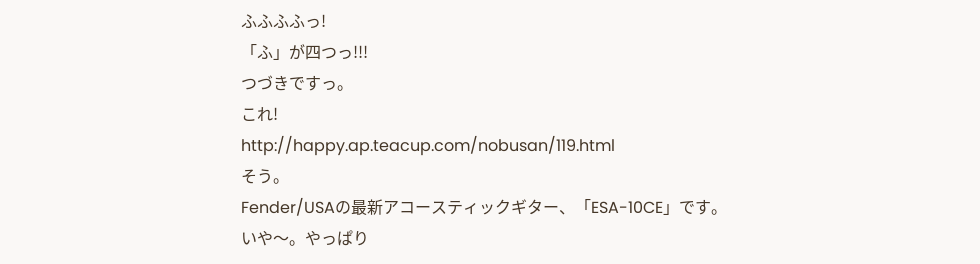ふふふふっ!
「ふ」が四つっ!!!
つづきですっ。
これ!
http://happy.ap.teacup.com/nobusan/119.html
そう。
Fender/USAの最新アコースティックギター、「ESA-10CE」です。
いや〜。やっぱり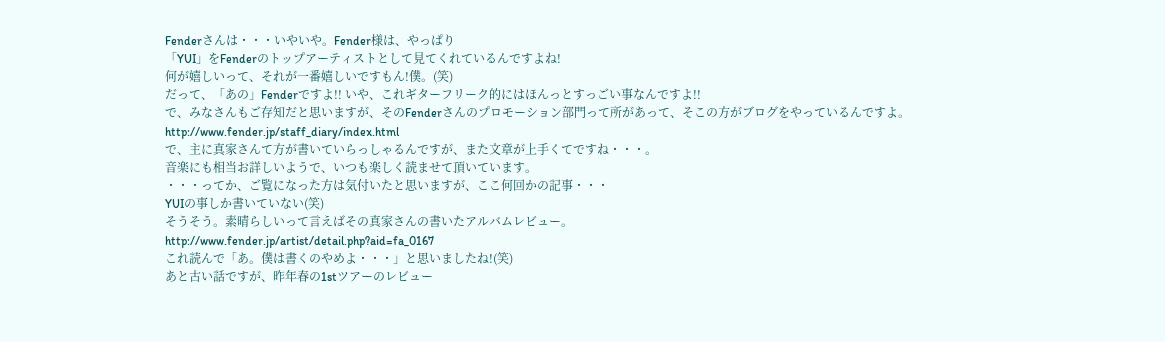Fenderさんは・・・いやいや。Fender様は、やっぱり
「YUI」をFenderのトップアーティストとして見てくれているんですよね!
何が嬉しいって、それが一番嬉しいですもん!僕。(笑)
だって、「あの」Fenderですよ!! いや、これギターフリーク的にはほんっとすっごい事なんですよ!!
で、みなさんもご存知だと思いますが、そのFenderさんのプロモーション部門って所があって、そこの方がブログをやっているんですよ。
http://www.fender.jp/staff_diary/index.html
で、主に真家さんて方が書いていらっしゃるんですが、また文章が上手くてですね・・・。
音楽にも相当お詳しいようで、いつも楽しく読ませて頂いています。
・・・ってか、ご覧になった方は気付いたと思いますが、ここ何回かの記事・・・
YUIの事しか書いていない(笑)
そうそう。素晴らしいって言えばその真家さんの書いたアルバムレビュー。
http://www.fender.jp/artist/detail.php?aid=fa_0167
これ読んで「あ。僕は書くのやめよ・・・」と思いましたね!(笑)
あと古い話ですが、昨年春の1stツアーのレビュー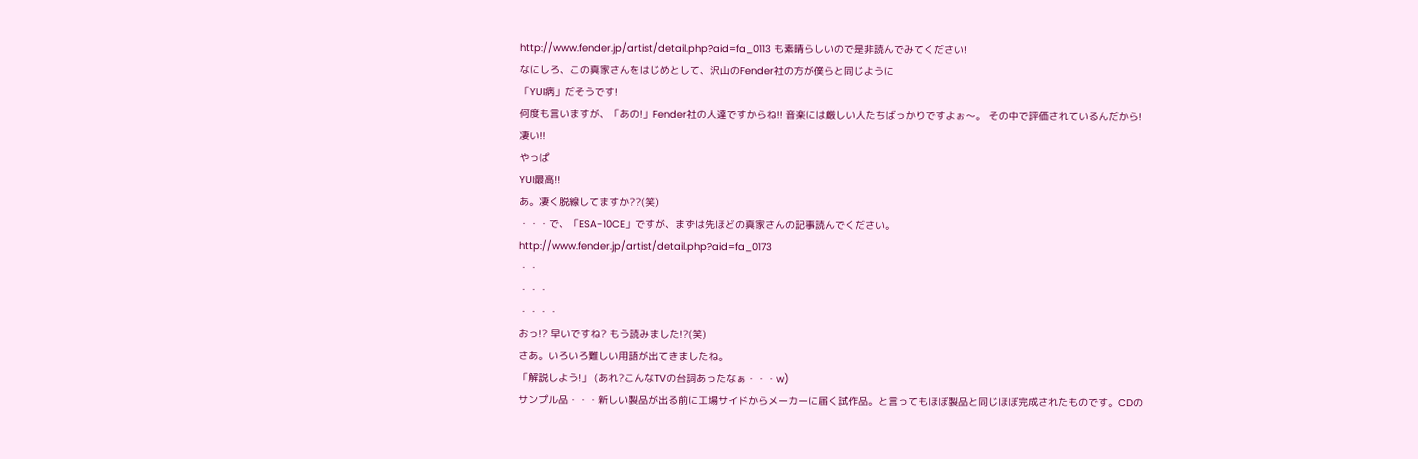http://www.fender.jp/artist/detail.php?aid=fa_0113 も素晴らしいので是非読んでみてください!
なにしろ、この真家さんをはじめとして、沢山のFender社の方が僕らと同じように
「YUI病」だそうです!
何度も言いますが、「あの!」Fender社の人達ですからね!! 音楽には厳しい人たちばっかりですよぉ〜。 その中で評価されているんだから! 凄い!!
やっぱ
YUI最高!!
あ。凄く脱線してますか??(笑)
・・・で、「ESA-10CE」ですが、まずは先ほどの真家さんの記事読んでください。
http://www.fender.jp/artist/detail.php?aid=fa_0173
・・
・・・
・・・・
おっ!? 早いですね? もう読みました!?(笑)
さあ。いろいろ難しい用語が出てきましたね。
「解説しよう!」 (あれ?こんなTVの台詞あったなぁ・・・w)
サンプル品・・・新しい製品が出る前に工場サイドからメーカーに届く試作品。と言ってもほぼ製品と同じほぼ完成されたものです。CDの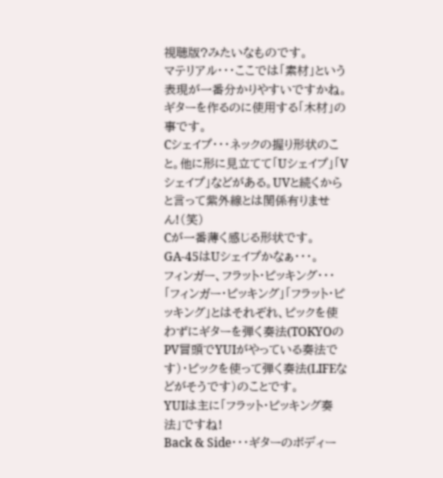視聴版?みたいなものです。
マテリアル・・・ここでは「素材」という表現が一番分かりやすいですかね。
ギターを作るのに使用する「木材」の事です。
Cシェイプ・・・ネックの握り形状のこと。他に形に見立てて「Uシェイプ」「Vシェイプ」などがある。UVと続くからと言って紫外線とは関係有りません!(笑)
Cが一番薄く感じる形状です。GA-45はUシェイプかなぁ・・・。
フィンガー、フラット・ピッキング・・・「フィンガー・ピッキング」「フラット・ピッキング」とはそれぞれ、ピックを使わずにギターを弾く奏法(TOKYOのPV冒頭でYUIがやっている奏法です)・ピックを使って弾く奏法(LIFEなどがそうです)のことです。
YUIは主に「フラット・ピッキング奏法」ですね!
Back & Side・・・ギターのボディー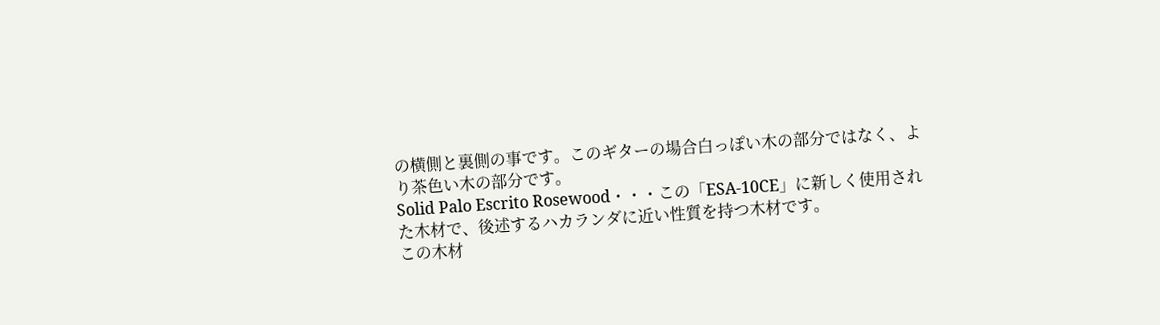の横側と裏側の事です。このギターの場合白っぽい木の部分ではなく、より茶色い木の部分です。
Solid Palo Escrito Rosewood・・・この「ESA-10CE」に新しく使用された木材で、後述するハカランダに近い性質を持つ木材です。
この木材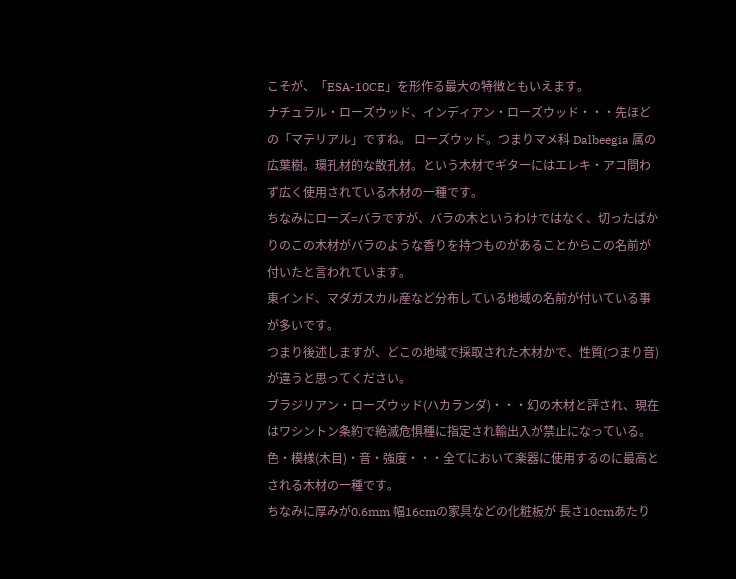こそが、「ESA-10CE」を形作る最大の特徴ともいえます。
ナチュラル・ローズウッド、インディアン・ローズウッド・・・先ほどの「マテリアル」ですね。 ローズウッド。つまりマメ科 Dalbeegia 属の広葉樹。環孔材的な散孔材。という木材でギターにはエレキ・アコ問わず広く使用されている木材の一種です。
ちなみにローズ=バラですが、バラの木というわけではなく、切ったばかりのこの木材がバラのような香りを持つものがあることからこの名前が付いたと言われています。
東インド、マダガスカル産など分布している地域の名前が付いている事が多いです。
つまり後述しますが、どこの地域で採取された木材かで、性質(つまり音)が違うと思ってください。
ブラジリアン・ローズウッド(ハカランダ)・・・幻の木材と評され、現在はワシントン条約で絶滅危惧種に指定され輸出入が禁止になっている。色・模様(木目)・音・強度・・・全てにおいて楽器に使用するのに最高とされる木材の一種です。
ちなみに厚みが0.6mm 幅16cmの家具などの化粧板が 長さ10cmあたり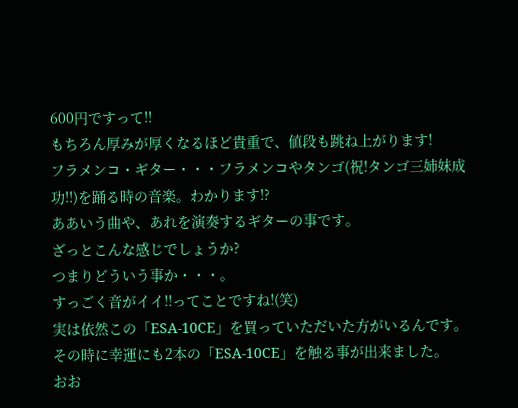600円ですって!!
もちろん厚みが厚くなるほど貴重で、値段も跳ね上がります!
フラメンコ・ギター・・・フラメンコやタンゴ(祝!タンゴ三姉妹成功!!)を踊る時の音楽。わかります!?
ああいう曲や、あれを演奏するギターの事です。
ざっとこんな感じでしょうか?
つまりどういう事か・・・。
すっごく音がイイ!!ってことですね!(笑)
実は依然この「ESA-10CE」を買っていただいた方がいるんです。
その時に幸運にも2本の「ESA-10CE」を触る事が出来ました。
おお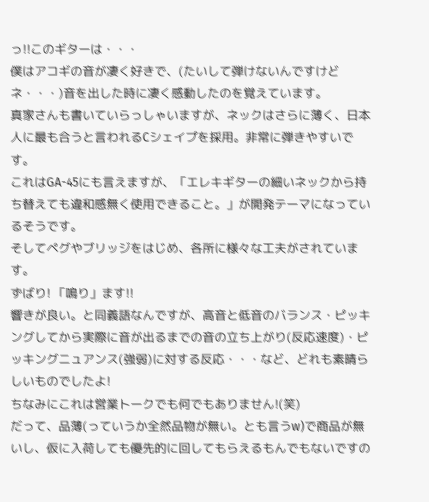っ!!このギターは・・・
僕はアコギの音が凄く好きで、(たいして弾けないんですけどネ・・・)音を出した時に凄く感動したのを覚えています。
真家さんも書いていらっしゃいますが、ネックはさらに薄く、日本人に最も合うと言われるCシェイプを採用。非常に弾きやすいです。
これはGA-45にも言えますが、「エレキギターの細いネックから持ち替えても違和感無く使用できること。」が開発テーマになっているそうです。
そしてペグやブリッジをはじめ、各所に様々な工夫がされています。
ずばり! 「鳴り」ます!!
響きが良い。と同義語なんですが、高音と低音のバランス・ピッキングしてから実際に音が出るまでの音の立ち上がり(反応速度)・ピッキングニュアンス(強弱)に対する反応・・・など、どれも素晴らしいものでしたよ!
ちなみにこれは営業トークでも何でもありません!(笑)
だって、品薄(っていうか全然品物が無い。とも言うw)で商品が無いし、仮に入荷しても優先的に回してもらえるもんでもないですの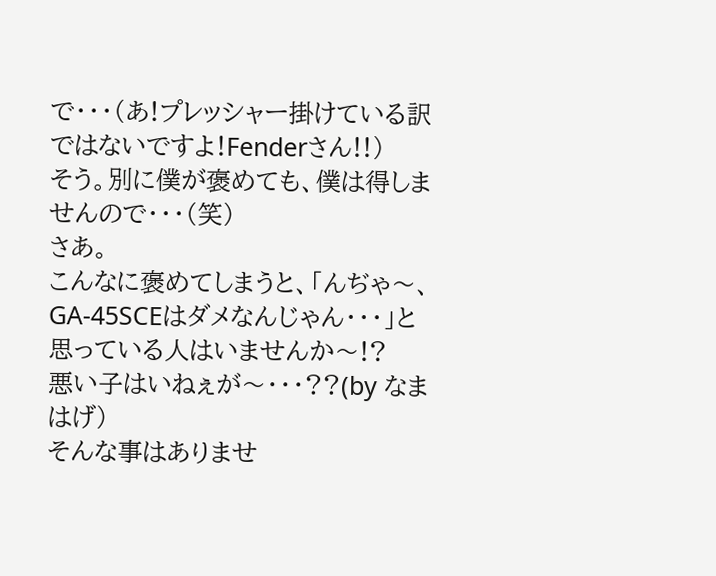で・・・(あ!プレッシャー掛けている訳ではないですよ!Fenderさん!!)
そう。別に僕が褒めても、僕は得しませんので・・・(笑)
さあ。
こんなに褒めてしまうと、「んぢゃ〜、GA-45SCEはダメなんじゃん・・・」と思っている人はいませんか〜!?
悪い子はいねぇが〜・・・??(by なまはげ)
そんな事はありませ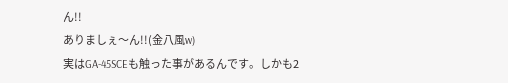ん!!
ありましぇ〜ん!!(金八風w)
実はGA-45SCEも触った事があるんです。しかも2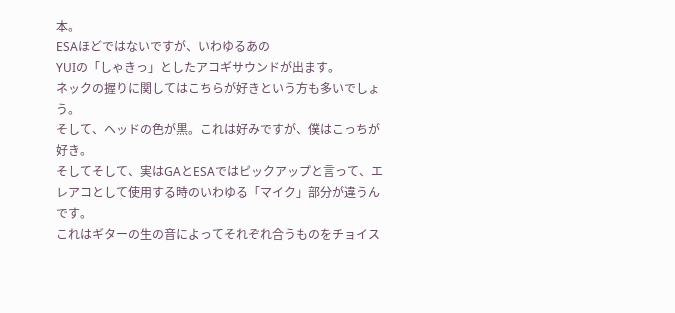本。
ESAほどではないですが、いわゆるあの
YUIの「しゃきっ」としたアコギサウンドが出ます。
ネックの握りに関してはこちらが好きという方も多いでしょう。
そして、ヘッドの色が黒。これは好みですが、僕はこっちが好き。
そしてそして、実はGAとESAではピックアップと言って、エレアコとして使用する時のいわゆる「マイク」部分が違うんです。
これはギターの生の音によってそれぞれ合うものをチョイス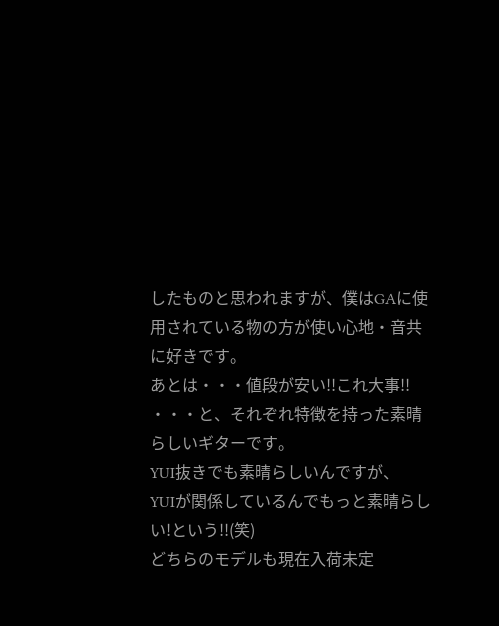したものと思われますが、僕はGAに使用されている物の方が使い心地・音共に好きです。
あとは・・・値段が安い!!これ大事!!
・・・と、それぞれ特徴を持った素晴らしいギターです。
YUI抜きでも素晴らしいんですが、
YUIが関係しているんでもっと素晴らしい!という!!(笑)
どちらのモデルも現在入荷未定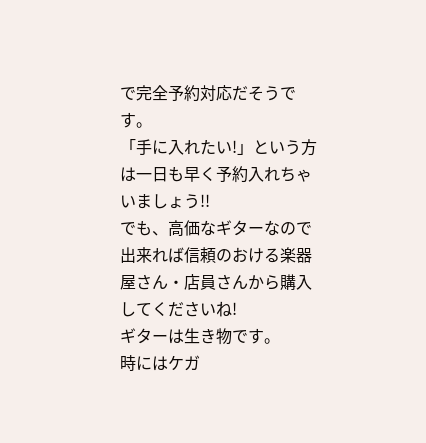で完全予約対応だそうです。
「手に入れたい!」という方は一日も早く予約入れちゃいましょう!!
でも、高価なギターなので出来れば信頼のおける楽器屋さん・店員さんから購入してくださいね!
ギターは生き物です。
時にはケガ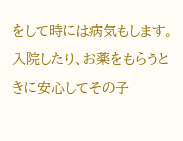をして時には病気もします。
入院したり、お薬をもらうときに安心してその子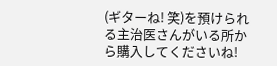(ギターね! 笑)を預けられる主治医さんがいる所から購入してくださいね!